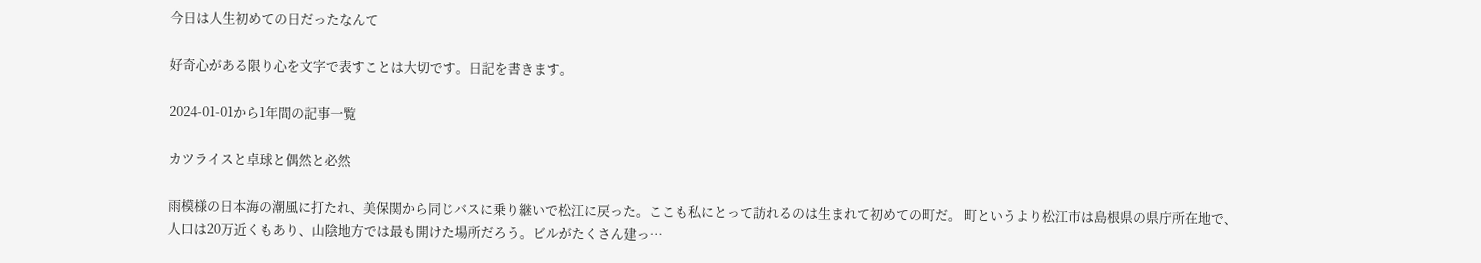今日は人生初めての日だったなんて

好奇心がある限り心を文字で表すことは大切です。日記を書きます。

2024-01-01から1年間の記事一覧

カツライスと卓球と偶然と必然

雨模様の日本海の潮風に打たれ、美保関から同じバスに乗り継いで松江に戻った。ここも私にとって訪れるのは生まれて初めての町だ。 町というより松江市は島根県の県庁所在地で、人口は20万近くもあり、山陰地方では最も開けた場所だろう。ビルがたくさん建っ…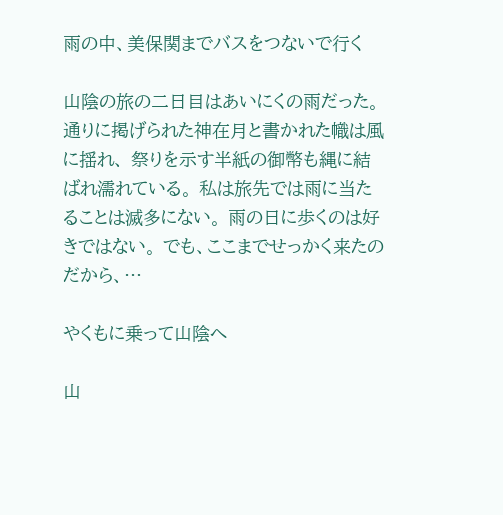雨の中、美保関までバスをつないで行く

山陰の旅の二日目はあいにくの雨だった。 通りに掲げられた神在月と書かれた幟は風に揺れ、 祭りを示す半紙の御幣も縄に結ばれ濡れている。 私は旅先では雨に当たることは滅多にない。 雨の日に歩くのは好きではない。 でも、ここまでせっかく来たのだから、…

やくもに乗って山陰へ

山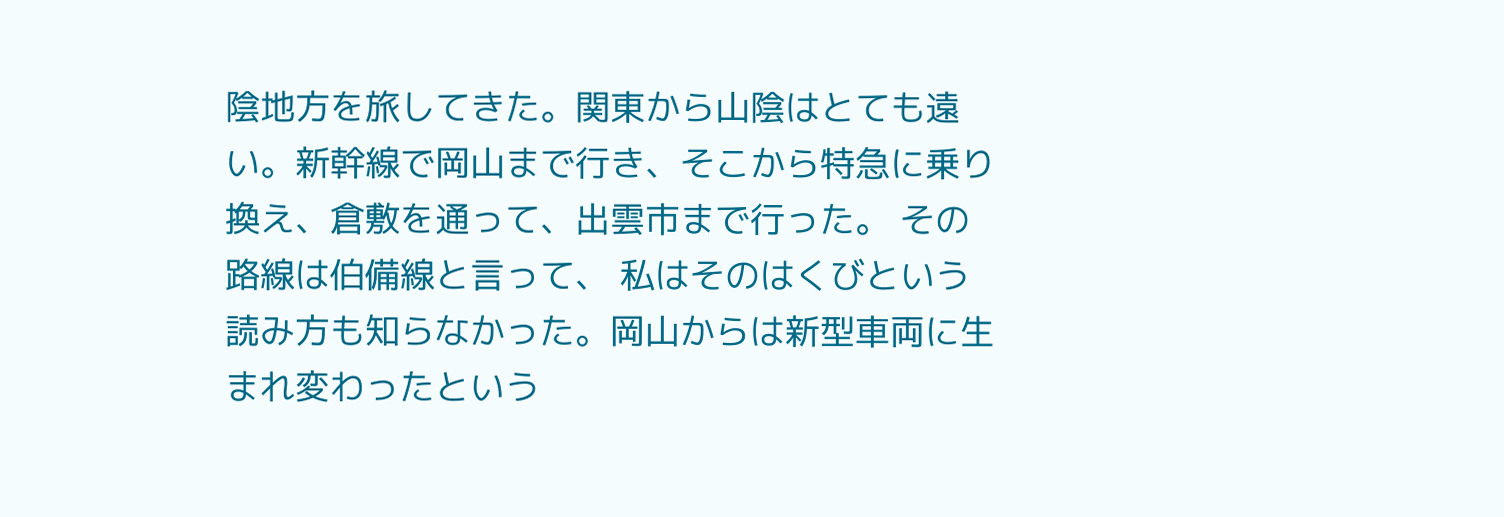陰地方を旅してきた。関東から山陰はとても遠い。新幹線で岡山まで行き、そこから特急に乗り換え、倉敷を通って、出雲市まで行った。 その路線は伯備線と言って、 私はそのはくびという読み方も知らなかった。岡山からは新型車両に生まれ変わったという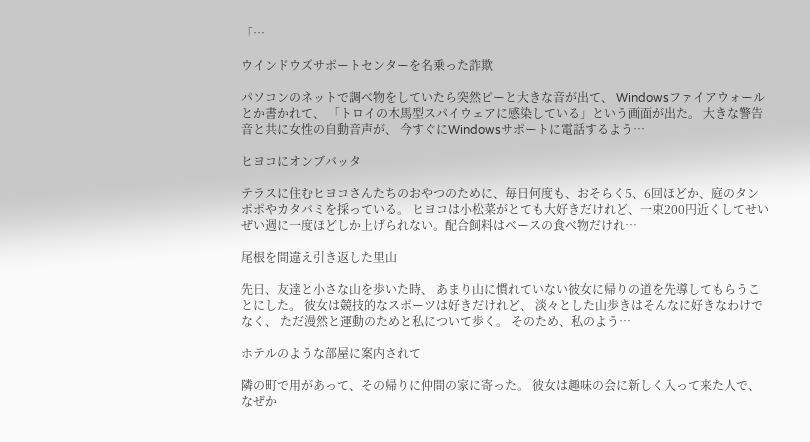「…

ウインドウズサポートセンターを名乗った詐欺

パソコンのネットで調べ物をしていたら突然ピーと大きな音が出て、 Windowsファイアウォールとか書かれて、 「トロイの木馬型スパイウェアに感染している」という画面が出た。 大きな警告音と共に女性の自動音声が、 今すぐにWindowsサポートに電話するよう…

ヒヨコにオンブバッタ

テラスに住むヒヨコさんたちのおやつのために、毎日何度も、おそらく5、6回ほどか、庭のタンポポやカタバミを採っている。 ヒヨコは小松菜がとても大好きだけれど、一束200円近くしてせいぜい週に一度ほどしか上げられない。配合飼料はベースの食べ物だけれ…

尾根を間違え引き返した里山

先日、友達と小さな山を歩いた時、 あまり山に慣れていない彼女に帰りの道を先導してもらうことにした。 彼女は競技的なスポーツは好きだけれど、 淡々とした山歩きはそんなに好きなわけでなく、 ただ漫然と運動のためと私について歩く。 そのため、私のよう…

ホテルのような部屋に案内されて

隣の町で用があって、その帰りに仲間の家に寄った。 彼女は趣味の会に新しく入って来た人で、 なぜか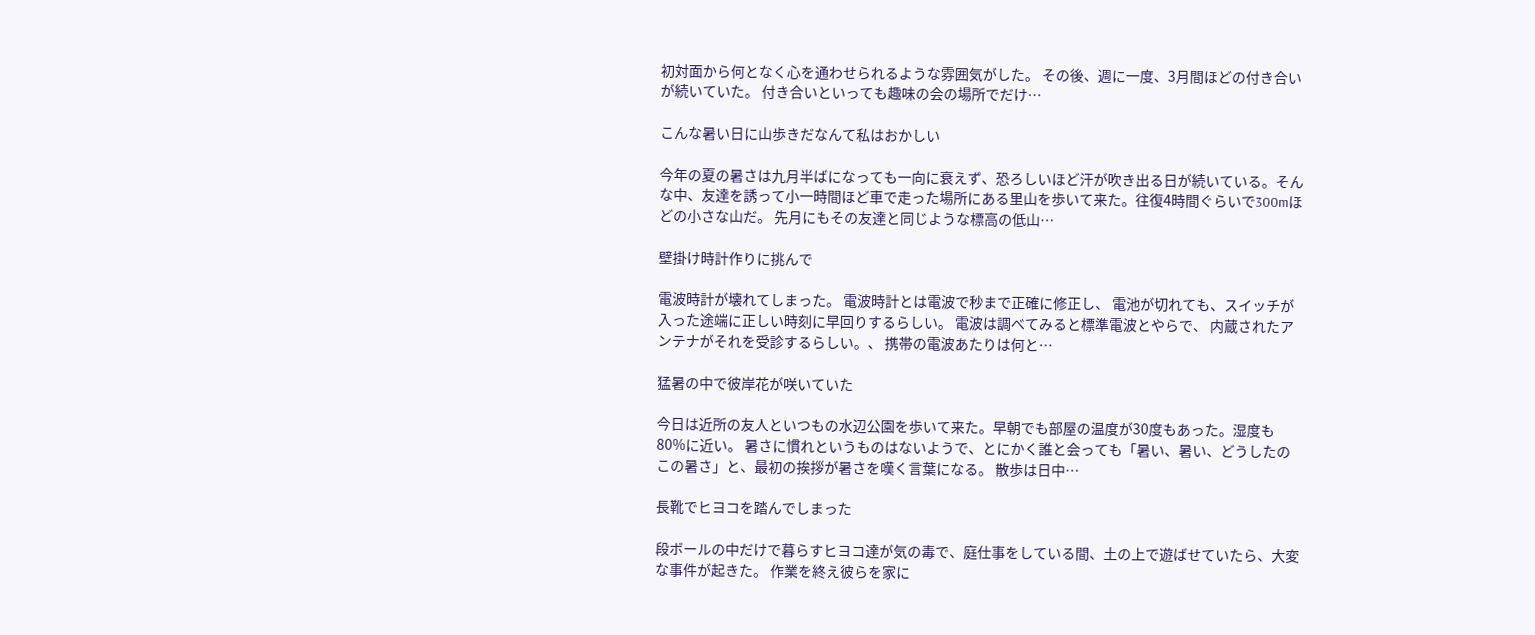初対面から何となく心を通わせられるような雰囲気がした。 その後、週に一度、3月間ほどの付き合いが続いていた。 付き合いといっても趣味の会の場所でだけ…

こんな暑い日に山歩きだなんて私はおかしい

今年の夏の暑さは九月半ばになっても一向に衰えず、恐ろしいほど汗が吹き出る日が続いている。そんな中、友達を誘って小一時間ほど車で走った場所にある里山を歩いて来た。往復4時間ぐらいで300mほどの小さな山だ。 先月にもその友達と同じような標高の低山…

壁掛け時計作りに挑んで

電波時計が壊れてしまった。 電波時計とは電波で秒まで正確に修正し、 電池が切れても、スイッチが入った途端に正しい時刻に早回りするらしい。 電波は調べてみると標準電波とやらで、 内蔵されたアンテナがそれを受診するらしい。、 携帯の電波あたりは何と…

猛暑の中で彼岸花が咲いていた

今日は近所の友人といつもの水辺公園を歩いて来た。早朝でも部屋の温度が30度もあった。湿度も80%に近い。 暑さに慣れというものはないようで、とにかく誰と会っても「暑い、暑い、どうしたのこの暑さ」と、最初の挨拶が暑さを嘆く言葉になる。 散歩は日中…

長靴でヒヨコを踏んでしまった

段ボールの中だけで暮らすヒヨコ達が気の毒で、庭仕事をしている間、土の上で遊ばせていたら、大変な事件が起きた。 作業を終え彼らを家に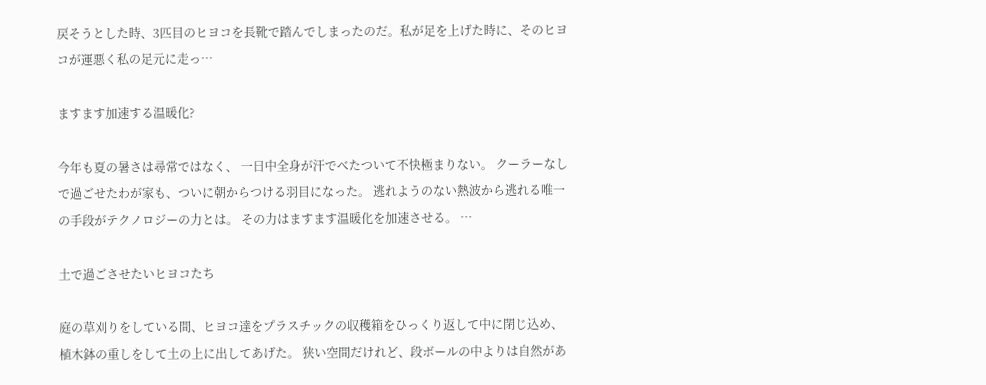戻そうとした時、3匹目のヒヨコを長靴で踏んでしまったのだ。私が足を上げた時に、そのヒヨコが運悪く私の足元に走っ…

ますます加速する温暖化?

今年も夏の暑さは尋常ではなく、 一日中全身が汗でべたついて不快極まりない。 クーラーなしで過ごせたわが家も、ついに朝からつける羽目になった。 逃れようのない熱波から逃れる唯一の手段がテクノロジーの力とは。 その力はますます温暖化を加速させる。 …

土で過ごさせたいヒヨコたち

庭の草刈りをしている間、ヒヨコ達をプラスチックの収穫箱をひっくり返して中に閉じ込め、植木鉢の重しをして土の上に出してあげた。 狭い空間だけれど、段ボールの中よりは自然があ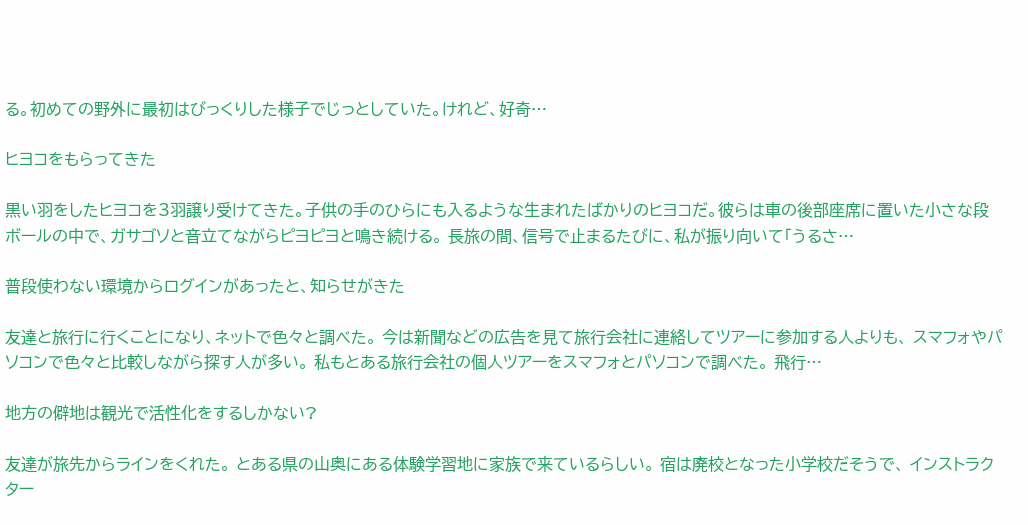る。初めての野外に最初はびっくりした様子でじっとしていた。けれど、好奇…

ヒヨコをもらってきた

黒い羽をしたヒヨコを3羽譲り受けてきた。子供の手のひらにも入るような生まれたばかりのヒヨコだ。彼らは車の後部座席に置いた小さな段ボールの中で、ガサゴソと音立てながらピヨピヨと鳴き続ける。 長旅の間、信号で止まるたびに、私が振り向いて「うるさ…

普段使わない環境からログインがあったと、知らせがきた

友達と旅行に行くことになり、ネットで色々と調べた。 今は新聞などの広告を見て旅行会社に連絡してツアーに参加する人よりも、 スマフォやパソコンで色々と比較しながら探す人が多い。 私もとある旅行会社の個人ツアーをスマフォとパソコンで調べた。 飛行…

地方の僻地は観光で活性化をするしかない?

友達が旅先からラインをくれた。 とある県の山奥にある体験学習地に家族で来ているらしい。 宿は廃校となった小学校だそうで、 インストラクター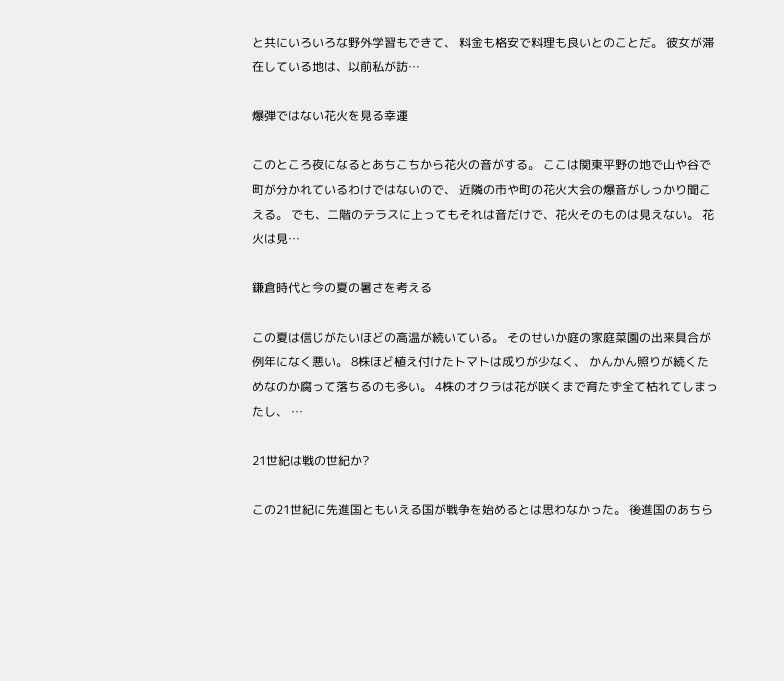と共にいろいろな野外学習もできて、 料金も格安で料理も良いとのことだ。 彼女が滞在している地は、以前私が訪…

爆弾ではない花火を見る幸運

このところ夜になるとあちこちから花火の音がする。 ここは関東平野の地で山や谷で町が分かれているわけではないので、 近隣の市や町の花火大会の爆音がしっかり聞こえる。 でも、二階のテラスに上ってもそれは音だけで、花火そのものは見えない。 花火は見…

鎌倉時代と今の夏の暑さを考える

この夏は信じがたいほどの高温が続いている。 そのせいか庭の家庭菜園の出来具合が例年になく悪い。 8株ほど植え付けたトマトは成りが少なく、 かんかん照りが続くためなのか腐って落ちるのも多い。 4株のオクラは花が咲くまで育たず全て枯れてしまったし、 …

21世紀は戦の世紀か?

この21世紀に先進国ともいえる国が戦争を始めるとは思わなかった。 後進国のあちら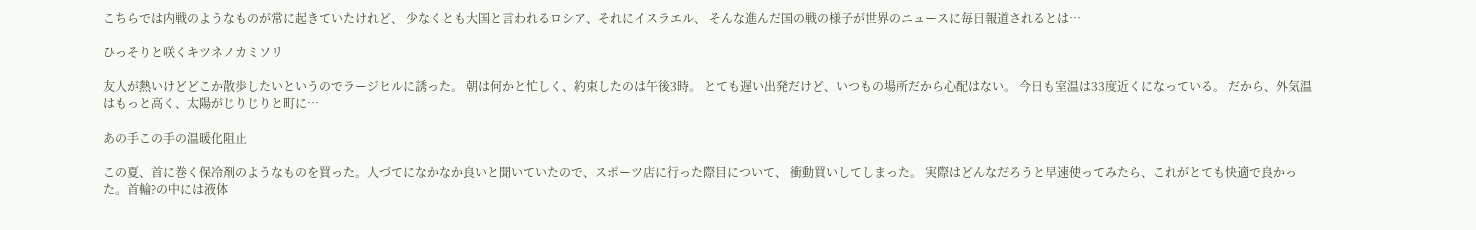こちらでは内戦のようなものが常に起きていたけれど、 少なくとも大国と言われるロシア、それにイスラエル、 そんな進んだ国の戦の様子が世界のニュースに毎日報道されるとは…

ひっそりと咲くキツネノカミソリ

友人が熱いけどどこか散歩したいというのでラージヒルに誘った。 朝は何かと忙しく、約束したのは午後3時。 とても遅い出発だけど、いつもの場所だから心配はない。 今日も室温は33度近くになっている。 だから、外気温はもっと高く、太陽がじりじりと町に…

あの手この手の温暖化阻止

この夏、首に巻く保冷剤のようなものを買った。人づてになかなか良いと聞いていたので、スポーツ店に行った際目について、 衝動買いしてしまった。 実際はどんなだろうと早速使ってみたら、これがとても快適で良かった。首輪?の中には液体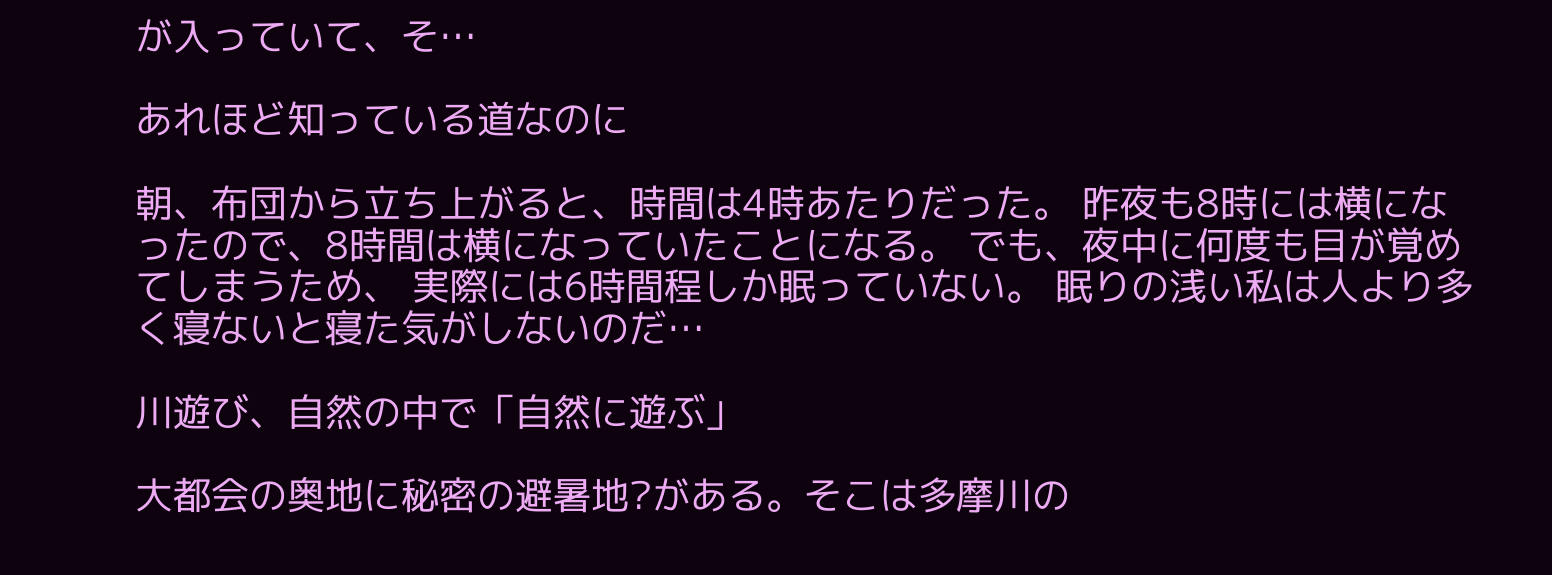が入っていて、そ…

あれほど知っている道なのに

朝、布団から立ち上がると、時間は4時あたりだった。 昨夜も8時には横になったので、8時間は横になっていたことになる。 でも、夜中に何度も目が覚めてしまうため、 実際には6時間程しか眠っていない。 眠りの浅い私は人より多く寝ないと寝た気がしないのだ…

川遊び、自然の中で「自然に遊ぶ」

大都会の奥地に秘密の避暑地?がある。そこは多摩川の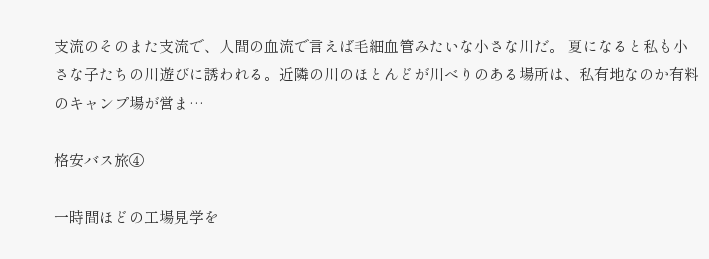支流のそのまた支流で、人間の血流で言えば毛細血管みたいな小さな川だ。 夏になると私も小さな子たちの川遊びに誘われる。近隣の川のほとんどが川べりのある場所は、私有地なのか有料のキャンプ場が営ま…

格安バス旅④

一時間ほどの工場見学を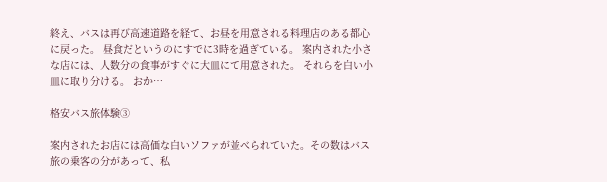終え、バスは再び高速道路を経て、お昼を用意される料理店のある都心に戻った。 昼食だというのにすでに3時を過ぎている。 案内された小さな店には、人数分の食事がすぐに大皿にて用意された。 それらを白い小皿に取り分ける。 おか…

格安バス旅体験③

案内されたお店には高価な白いソファが並べられていた。その数はバス旅の乗客の分があって、私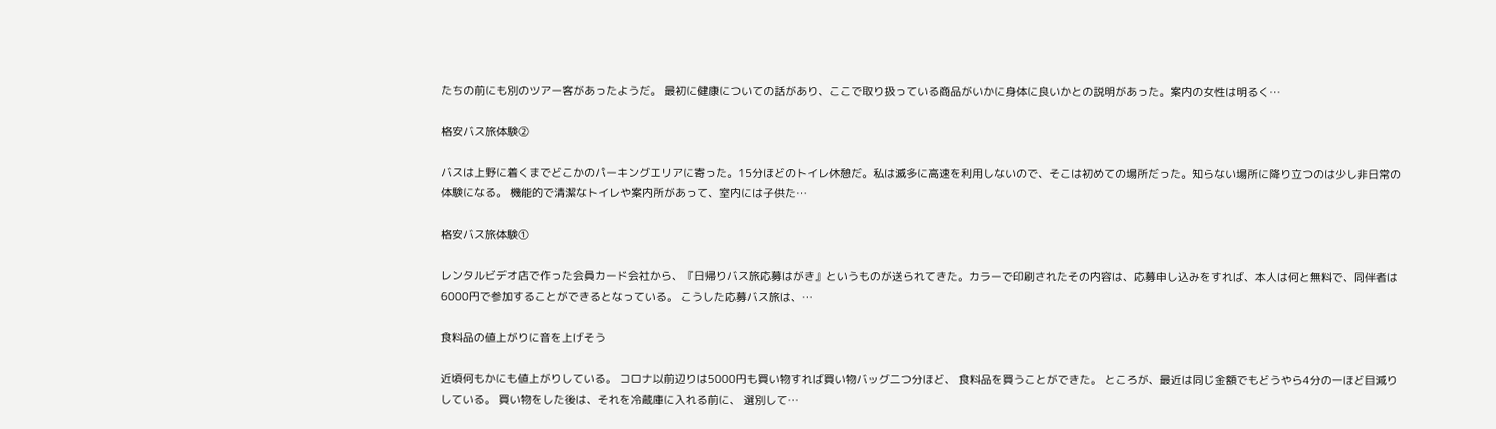たちの前にも別のツアー客があったようだ。 最初に健康についての話があり、ここで取り扱っている商品がいかに身体に良いかとの説明があった。案内の女性は明るく…

格安バス旅体験②

バスは上野に着くまでどこかのパーキングエリアに寄った。15分ほどのトイレ休憩だ。私は滅多に高速を利用しないので、そこは初めての場所だった。知らない場所に降り立つのは少し非日常の体験になる。 機能的で清潔なトイレや案内所があって、室内には子供た…

格安バス旅体験①

レンタルビデオ店で作った会員カード会社から、『日帰りバス旅応募はがき』というものが送られてきた。カラーで印刷されたその内容は、応募申し込みをすれば、本人は何と無料で、同伴者は6000円で参加することができるとなっている。 こうした応募バス旅は、…

食料品の値上がりに音を上げそう

近頃何もかにも値上がりしている。 コロナ以前辺りは5000円も買い物すれば買い物バッグ二つ分ほど、 食料品を買うことができた。 ところが、最近は同じ金額でもどうやら4分の一ほど目減りしている。 買い物をした後は、それを冷蔵庫に入れる前に、 選別して…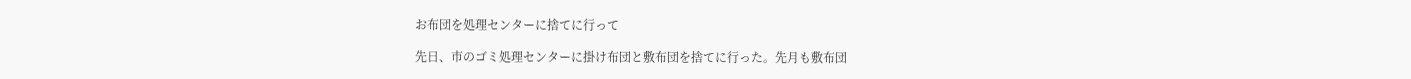お布団を処理センターに捨てに行って

先日、市のゴミ処理センターに掛け布団と敷布団を捨てに行った。先月も敷布団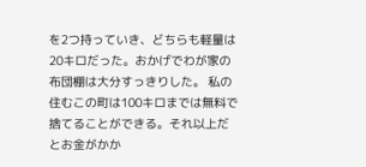を2つ持っていき、どちらも軽量は20キロだった。おかげでわが家の布団棚は大分すっきりした。 私の住むこの町は100キロまでは無料で捨てることができる。それ以上だとお金がかか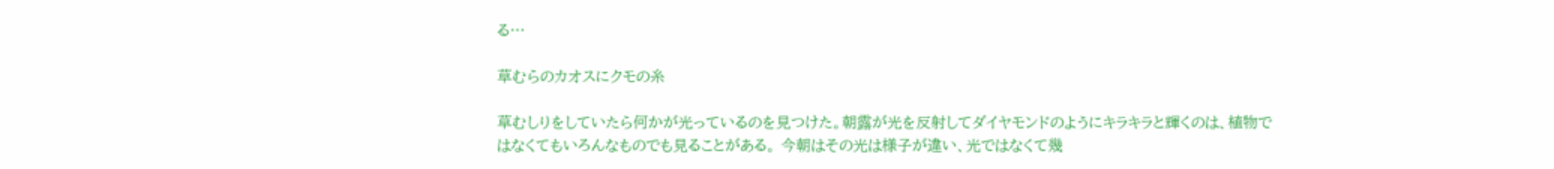る…

草むらのカオスにクモの糸

草むしりをしていたら何かが光っているのを見つけた。朝露が光を反射してダイヤモンドのようにキラキラと輝くのは、植物ではなくてもいろんなものでも見ることがある。 今朝はその光は様子が違い、光ではなくて幾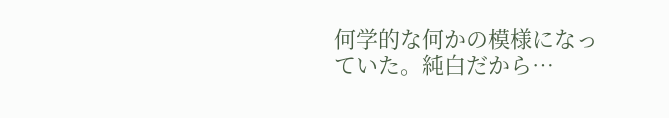何学的な何かの模様になっていた。純白だから…